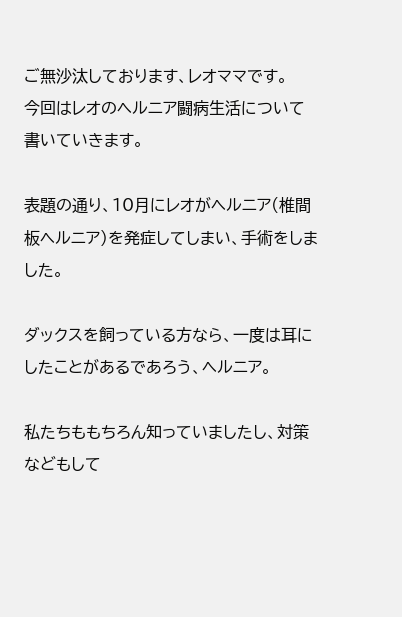ご無沙汰しております、レオママです。
今回はレオのヘルニア闘病生活について書いていきます。

表題の通り、10月にレオがヘルニア(椎間板ヘルニア)を発症してしまい、手術をしました。

ダックスを飼っている方なら、一度は耳にしたことがあるであろう、ヘルニア。

私たちももちろん知っていましたし、対策などもして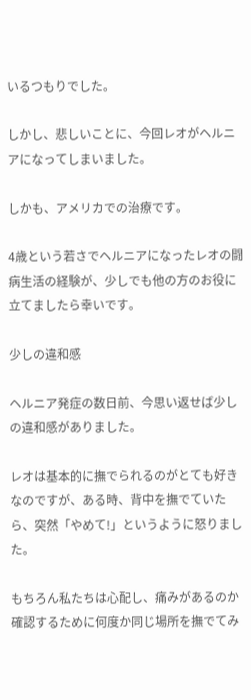いるつもりでした。

しかし、悲しいことに、今回レオがヘルニアになってしまいました。

しかも、アメリカでの治療です。

4歳という若さでヘルニアになったレオの闘病生活の経験が、少しでも他の方のお役に立てましたら幸いです。

少しの違和感

ヘルニア発症の数日前、今思い返せば少しの違和感がありました。

レオは基本的に撫でられるのがとても好きなのですが、ある時、背中を撫でていたら、突然「やめて!」というように怒りました。

もちろん私たちは心配し、痛みがあるのか確認するために何度か同じ場所を撫でてみ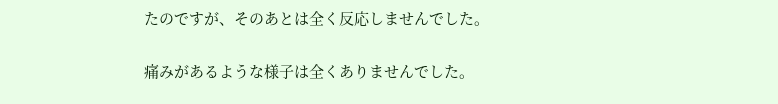たのですが、そのあとは全く反応しませんでした。

痛みがあるような様子は全くありませんでした。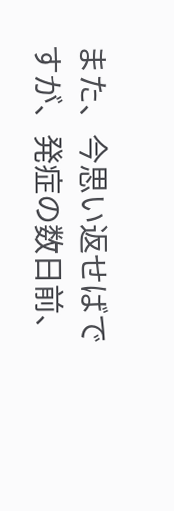また、今思い返せばですが、発症の数日前、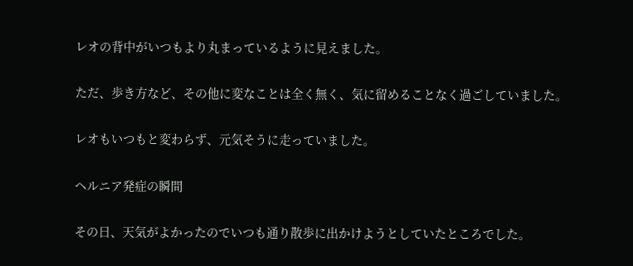レオの背中がいつもより丸まっているように見えました。

ただ、歩き方など、その他に変なことは全く無く、気に留めることなく過ごしていました。

レオもいつもと変わらず、元気そうに走っていました。

ヘルニア発症の瞬間

その日、天気がよかったのでいつも通り散歩に出かけようとしていたところでした。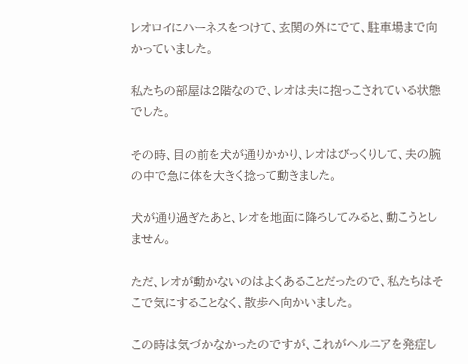レオロイにハーネスをつけて、玄関の外にでて、駐車場まで向かっていました。

私たちの部屋は2階なので、レオは夫に抱っこされている状態でした。

その時、目の前を犬が通りかかり、レオはびっくりして、夫の腕の中で急に体を大きく捻って動きました。

犬が通り過ぎたあと、レオを地面に降ろしてみると、動こうとしません。

ただ、レオが動かないのはよくあることだったので、私たちはそこで気にすることなく、散歩へ向かいました。

この時は気づかなかったのですが、これがヘルニアを発症し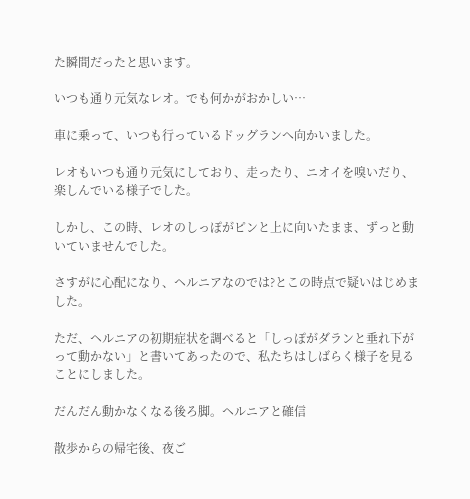た瞬間だったと思います。

いつも通り元気なレオ。でも何かがおかしい…

車に乗って、いつも行っているドッグランへ向かいました。

レオもいつも通り元気にしており、走ったり、ニオイを嗅いだり、楽しんでいる様子でした。

しかし、この時、レオのしっぽがピンと上に向いたまま、ずっと動いていませんでした。

さすがに心配になり、ヘルニアなのでは?とこの時点で疑いはじめました。

ただ、ヘルニアの初期症状を調べると「しっぽがダランと垂れ下がって動かない」と書いてあったので、私たちはしばらく様子を見ることにしました。

だんだん動かなくなる後ろ脚。ヘルニアと確信

散歩からの帰宅後、夜ご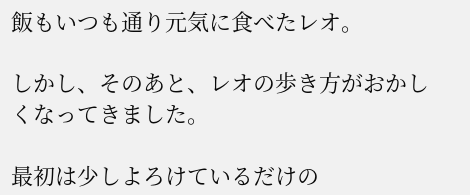飯もいつも通り元気に食べたレオ。

しかし、そのあと、レオの歩き方がおかしくなってきました。

最初は少しよろけているだけの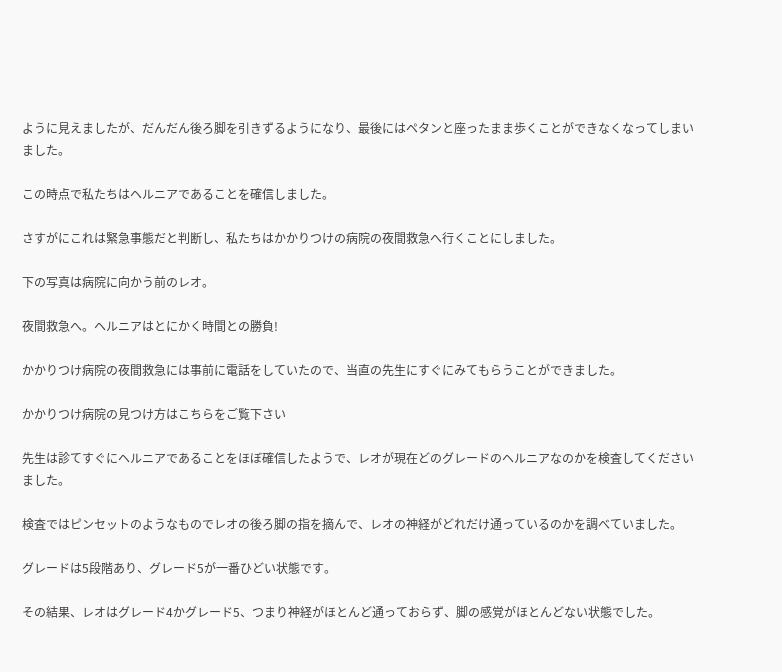ように見えましたが、だんだん後ろ脚を引きずるようになり、最後にはペタンと座ったまま歩くことができなくなってしまいました。

この時点で私たちはヘルニアであることを確信しました。

さすがにこれは緊急事態だと判断し、私たちはかかりつけの病院の夜間救急へ行くことにしました。

下の写真は病院に向かう前のレオ。

夜間救急へ。ヘルニアはとにかく時間との勝負!

かかりつけ病院の夜間救急には事前に電話をしていたので、当直の先生にすぐにみてもらうことができました。

かかりつけ病院の見つけ方はこちらをご覧下さい

先生は診てすぐにヘルニアであることをほぼ確信したようで、レオが現在どのグレードのヘルニアなのかを検査してくださいました。

検査ではピンセットのようなものでレオの後ろ脚の指を摘んで、レオの神経がどれだけ通っているのかを調べていました。

グレードは5段階あり、グレード5が一番ひどい状態です。

その結果、レオはグレード4かグレード5、つまり神経がほとんど通っておらず、脚の感覚がほとんどない状態でした。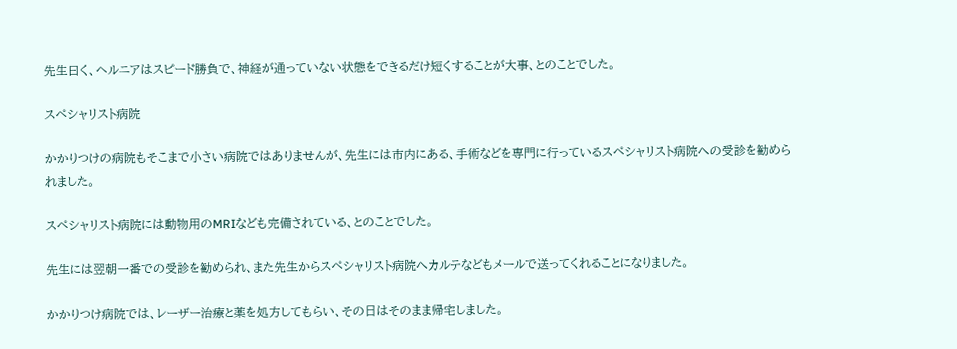先生曰く、ヘルニアはスピード勝負で、神経が通っていない状態をできるだけ短くすることが大事、とのことでした。

スペシャリスト病院

かかりつけの病院もそこまで小さい病院ではありませんが、先生には市内にある、手術などを専門に行っているスペシャリスト病院への受診を勧められました。

スペシャリスト病院には動物用のMRIなども完備されている、とのことでした。

先生には翌朝一番での受診を勧められ、また先生からスペシャリスト病院へカルテなどもメールで送ってくれることになりました。

かかりつけ病院では、レーザー治療と薬を処方してもらい、その日はそのまま帰宅しました。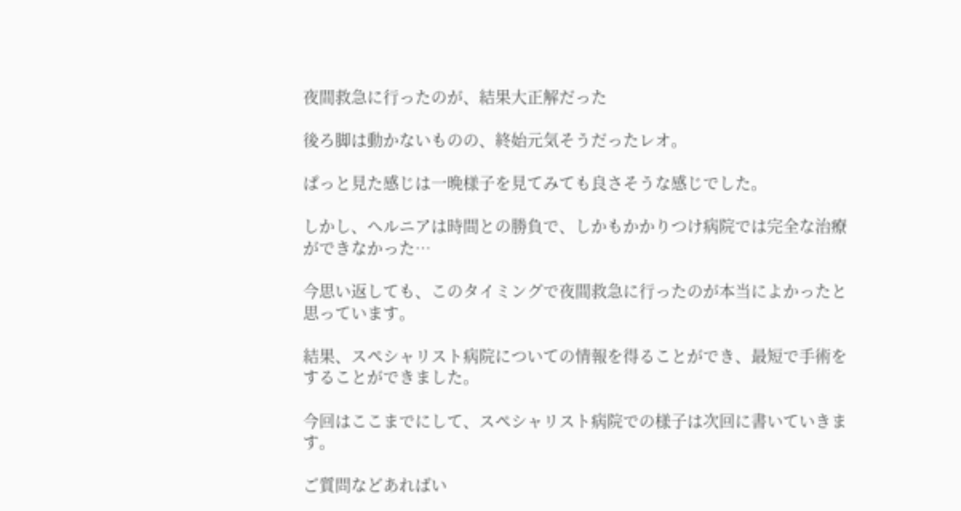夜間救急に行ったのが、結果大正解だった

後ろ脚は動かないものの、終始元気そうだったレオ。

ぱっと見た感じは一晩様子を見てみても良さそうな感じでした。

しかし、ヘルニアは時間との勝負で、しかもかかりつけ病院では完全な治療ができなかった…

今思い返しても、このタイミングで夜間救急に行ったのが本当によかったと思っています。

結果、スペシャリスト病院についての情報を得ることができ、最短で手術をすることができました。

今回はここまでにして、スペシャリスト病院での様子は次回に書いていきます。

ご質問などあればい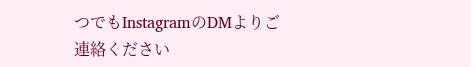つでもInstagramのDMよりご連絡ください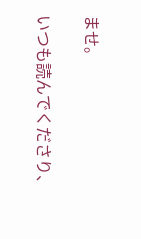ませ。

いつも読んでくださり、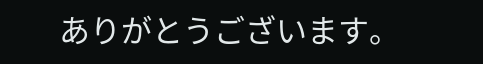ありがとうございます。